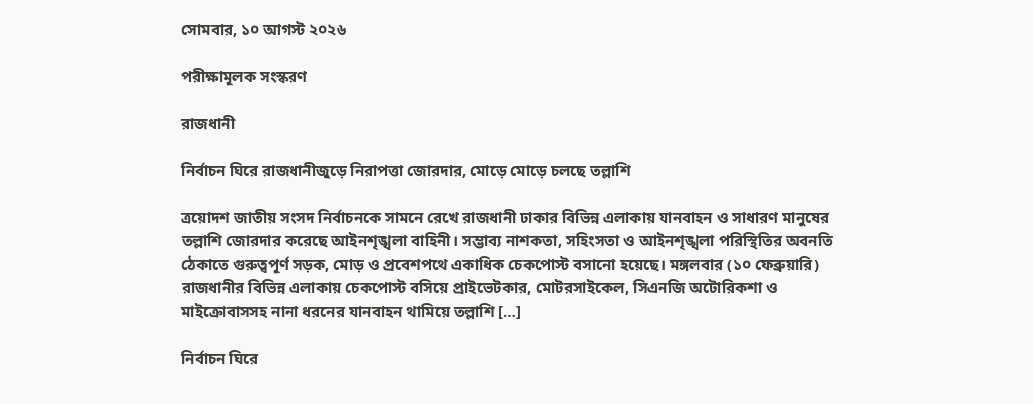সোমবার, ১০ আগস্ট ২০২৬

পরীক্ষামূলক সংস্করণ

রাজধানী

নির্বাচন ঘিরে রাজধানীজুড়ে নিরাপত্তা জোরদার, মোড়ে মোড়ে চলছে তল্লাশি

ত্রয়োদশ জাতীয় সংসদ নির্বাচনকে সামনে রেখে রাজধানী ঢাকার বিভিন্ন এলাকায় যানবাহন ও সাধারণ মানুষের তল্লাশি জোরদার করেছে আইনশৃঙ্খলা বাহিনী। সম্ভাব্য নাশকতা, সহিংসতা ও আইনশৃঙ্খলা পরিস্থিতির অবনতি ঠেকাতে গুরুত্বপূর্ণ সড়ক, মোড় ও প্রবেশপথে একাধিক চেকপোস্ট বসানো হয়েছে। মঙ্গলবার (১০ ফেব্রুয়ারি) রাজধানীর বিভিন্ন এলাকায় চেকপোস্ট বসিয়ে প্রাইভেটকার, মোটরসাইকেল, সিএনজি অটোরিকশা ও মাইক্রোবাসসহ নানা ধরনের যানবাহন থামিয়ে তল্লাশি […]

নির্বাচন ঘিরে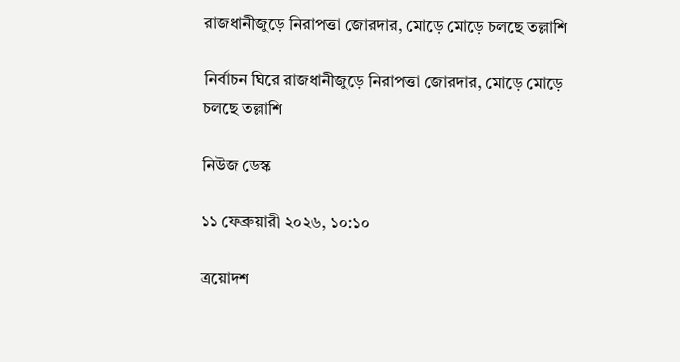রাজধানীজুড়ে নিরাপত্তা জোরদার, মোড়ে মোড়ে চলছে তল্লাশি

নির্বাচন ঘিরে রাজধানীজুড়ে নিরাপত্তা জোরদার, মোড়ে মোড়ে চলছে তল্লাশি

নিউজ ডেস্ক

১১ ফেব্রুয়ারী ২০২৬, ১০:১০

ত্রয়োদশ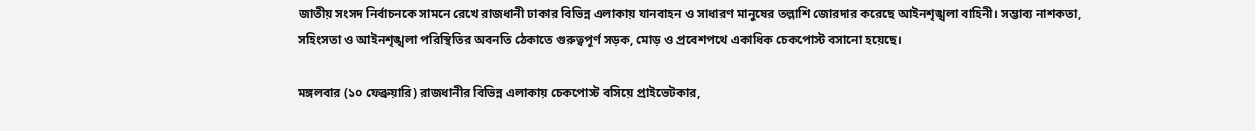জাতীয় সংসদ নির্বাচনকে সামনে রেখে রাজধানী ঢাকার বিভিন্ন এলাকায় যানবাহন ও সাধারণ মানুষের তল্লাশি জোরদার করেছে আইনশৃঙ্খলা বাহিনী। সম্ভাব্য নাশকতা, সহিংসতা ও আইনশৃঙ্খলা পরিস্থিতির অবনতি ঠেকাতে গুরুত্বপূর্ণ সড়ক, মোড় ও প্রবেশপথে একাধিক চেকপোস্ট বসানো হয়েছে।

মঙ্গলবার (১০ ফেব্রুয়ারি) রাজধানীর বিভিন্ন এলাকায় চেকপোস্ট বসিয়ে প্রাইভেটকার,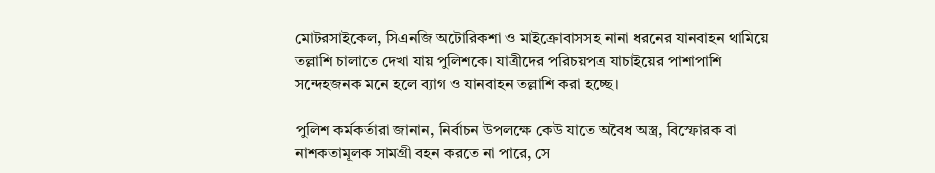মোটরসাইকেল, সিএনজি অটোরিকশা ও মাইক্রোবাসসহ নানা ধরনের যানবাহন থামিয়ে তল্লাশি চালাতে দেখা যায় পুলিশকে। যাত্রীদের পরিচয়পত্র যাচাইয়ের পাশাপাশি সন্দেহজনক মনে হলে ব্যাগ ও যানবাহন তল্লাশি করা হচ্ছে।

পুলিশ কর্মকর্তারা জানান, নির্বাচন উপলক্ষে কেউ যাতে অবৈধ অস্ত্র, বিস্ফোরক বা নাশকতামূলক সামগ্রী বহন করতে না পারে, সে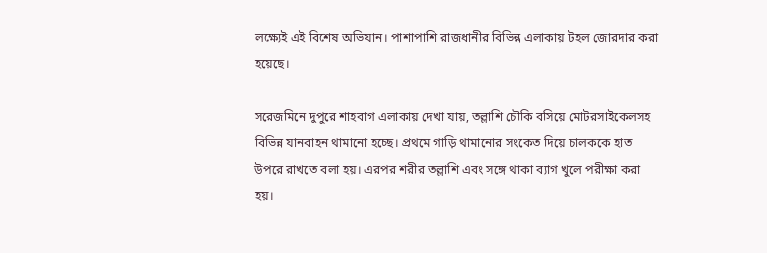লক্ষ্যেই এই বিশেষ অভিযান। পাশাপাশি রাজধানীর বিভিন্ন এলাকায় টহল জোরদার করা হয়েছে।

সরেজমিনে দুপুরে শাহবাগ এলাকায় দেখা যায়, তল্লাশি চৌকি বসিয়ে মোটরসাইকেলসহ বিভিন্ন যানবাহন থামানো হচ্ছে। প্রথমে গাড়ি থামানোর সংকেত দিয়ে চালককে হাত উপরে রাখতে বলা হয়। এরপর শরীর তল্লাশি এবং সঙ্গে থাকা ব্যাগ খুলে পরীক্ষা করা হয়।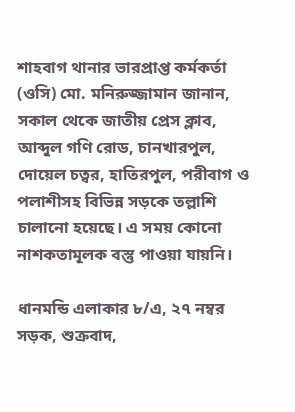শাহবাগ থানার ভারপ্রাপ্ত কর্মকর্তা (ওসি) মো. মনিরুজ্জামান জানান, সকাল থেকে জাতীয় প্রেস ক্লাব, আব্দুল গণি রোড, চানখারপুল, দোয়েল চত্বর, হাতিরপুল, পরীবাগ ও পলাশীসহ বিভিন্ন সড়কে তল্লাশি চালানো হয়েছে। এ সময় কোনো নাশকতামূলক বস্তু পাওয়া যায়নি।

ধানমন্ডি এলাকার ৮/এ, ২৭ নম্বর সড়ক, শুক্রবাদ,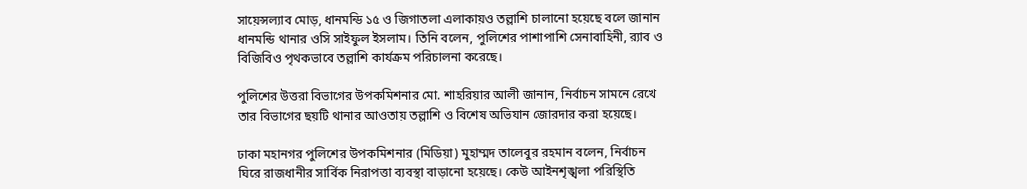সায়েন্সল্যাব মোড়, ধানমন্ডি ১৫ ও জিগাতলা এলাকায়ও তল্লাশি চালানো হয়েছে বলে জানান ধানমন্ডি থানার ওসি সাইফুল ইসলাম। তিনি বলেন, পুলিশের পাশাপাশি সেনাবাহিনী, র‍্যাব ও বিজিবিও পৃথকভাবে তল্লাশি কার্যক্রম পরিচালনা করেছে।

পুলিশের উত্তরা বিভাগের উপকমিশনার মো. শাহরিয়ার আলী জানান, নির্বাচন সামনে রেখে তার বিভাগের ছয়টি থানার আওতায় তল্লাশি ও বিশেষ অভিযান জোরদার করা হয়েছে।

ঢাকা মহানগর পুলিশের উপকমিশনার (মিডিয়া) মুহাম্মদ তালেবুর রহমান বলেন, নির্বাচন ঘিরে রাজধানীর সার্বিক নিরাপত্তা ব্যবস্থা বাড়ানো হয়েছে। কেউ আইনশৃঙ্খলা পরিস্থিতি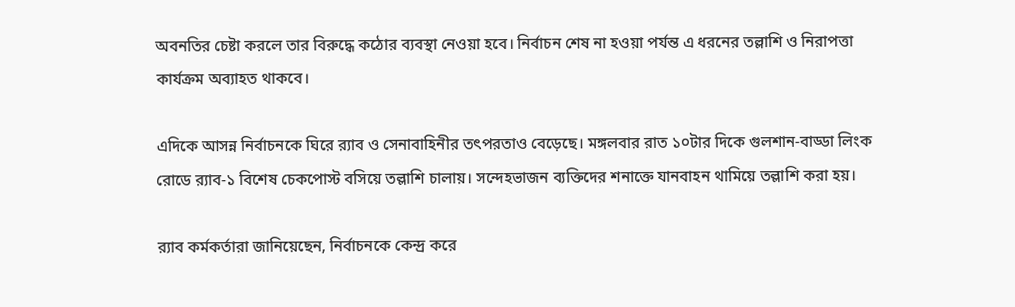অবনতির চেষ্টা করলে তার বিরুদ্ধে কঠোর ব্যবস্থা নেওয়া হবে। নির্বাচন শেষ না হওয়া পর্যন্ত এ ধরনের তল্লাশি ও নিরাপত্তা কার্যক্রম অব্যাহত থাকবে।

এদিকে আসন্ন নির্বাচনকে ঘিরে র‍্যাব ও সেনাবাহিনীর তৎপরতাও বেড়েছে। মঙ্গলবার রাত ১০টার দিকে গুলশান-বাড্ডা লিংক রোডে র‍্যাব-১ বিশেষ চেকপোস্ট বসিয়ে তল্লাশি চালায়। সন্দেহভাজন ব্যক্তিদের শনাক্তে যানবাহন থামিয়ে তল্লাশি করা হয়।

র‍্যাব কর্মকর্তারা জানিয়েছেন, নির্বাচনকে কেন্দ্র করে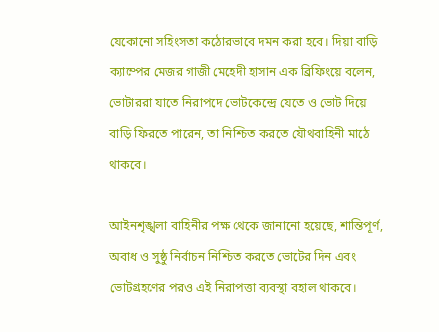যেকোনো সহিংসতা কঠোরভাবে দমন করা হবে। দিয়া বাড়ি ক্যাম্পের মেজর গাজী মেহেদী হাসান এক ব্রিফিংয়ে বলেন, ভোটাররা যাতে নিরাপদে ভোটকেন্দ্রে যেতে ও ভোট দিয়ে বাড়ি ফিরতে পারেন, তা নিশ্চিত করতে যৌথবাহিনী মাঠে থাকবে।

আইনশৃঙ্খলা বাহিনীর পক্ষ থেকে জানানো হয়েছে, শান্তিপূর্ণ, অবাধ ও সুষ্ঠু নির্বাচন নিশ্চিত করতে ভোটের দিন এবং ভোটগ্রহণের পরও এই নিরাপত্তা ব্যবস্থা বহাল থাকবে।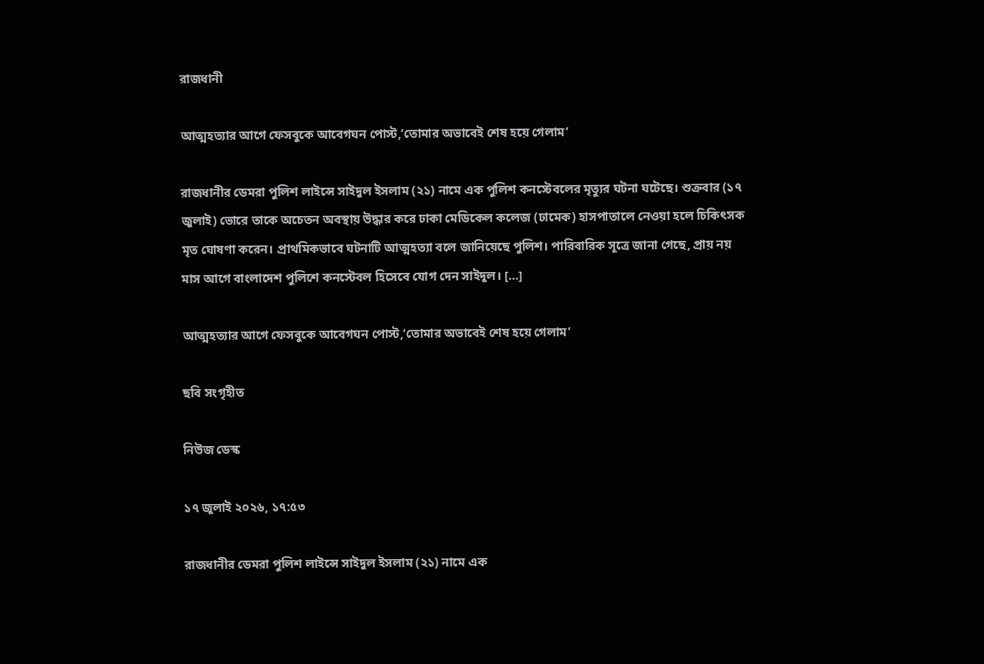রাজধানী

আত্মহত্যার আগে ফেসবুকে আবেগঘন পোস্ট,‘তোমার অভাবেই শেষ হয়ে গেলাম’

রাজধানীর ডেমরা পুলিশ লাইন্সে সাইদুল ইসলাম (২১) নামে এক পুলিশ কনস্টেবলের মৃত্যুর ঘটনা ঘটেছে। শুক্রবার (১৭ জুলাই) ভোরে তাকে অচেতন অবস্থায় উদ্ধার করে ঢাকা মেডিকেল কলেজ (ঢামেক) হাসপাতালে নেওয়া হলে চিকিৎসক মৃত ঘোষণা করেন। প্রাথমিকভাবে ঘটনাটি আত্মহত্যা বলে জানিয়েছে পুলিশ। পারিবারিক সূত্রে জানা গেছে, প্রায় নয় মাস আগে বাংলাদেশ পুলিশে কনস্টেবল হিসেবে যোগ দেন সাইদুল। […]

আত্মহত্যার আগে ফেসবুকে আবেগঘন পোস্ট,‘তোমার অভাবেই শেষ হয়ে গেলাম’

ছবি সংগৃহীত

নিউজ ডেস্ক

১৭ জুলাই ২০২৬, ১৭:৫৩

রাজধানীর ডেমরা পুলিশ লাইন্সে সাইদুল ইসলাম (২১) নামে এক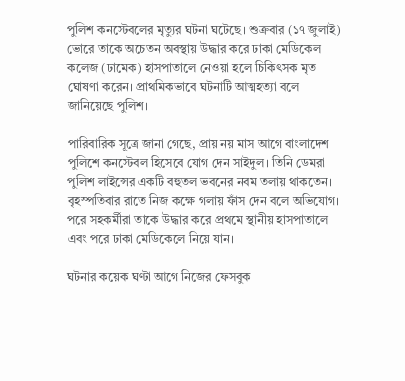পুলিশ কনস্টেবলের মৃত্যুর ঘটনা ঘটেছে। শুক্রবার (১৭ জুলাই) ভোরে তাকে অচেতন অবস্থায় উদ্ধার করে ঢাকা মেডিকেল কলেজ (ঢামেক) হাসপাতালে নেওয়া হলে চিকিৎসক মৃত ঘোষণা করেন। প্রাথমিকভাবে ঘটনাটি আত্মহত্যা বলে জানিয়েছে পুলিশ।

পারিবারিক সূত্রে জানা গেছে, প্রায় নয় মাস আগে বাংলাদেশ পুলিশে কনস্টেবল হিসেবে যোগ দেন সাইদুল। তিনি ডেমরা পুলিশ লাইন্সের একটি বহুতল ভবনের নবম তলায় থাকতেন। বৃহস্পতিবার রাতে নিজ কক্ষে গলায় ফাঁস দেন বলে অভিযোগ। পরে সহকর্মীরা তাকে উদ্ধার করে প্রথমে স্থানীয় হাসপাতালে এবং পরে ঢাকা মেডিকেলে নিয়ে যান।

ঘটনার কয়েক ঘণ্টা আগে নিজের ফেসবুক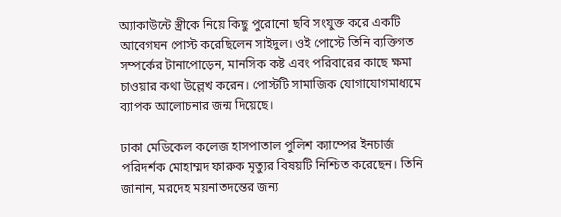অ্যাকাউন্টে স্ত্রীকে নিয়ে কিছু পুরোনো ছবি সংযুক্ত করে একটি আবেগঘন পোস্ট করেছিলেন সাইদুল। ওই পোস্টে তিনি ব্যক্তিগত সম্পর্কের টানাপোড়েন, মানসিক কষ্ট এবং পরিবারের কাছে ক্ষমা চাওয়ার কথা উল্লেখ করেন। পোস্টটি সামাজিক যোগাযোগমাধ্যমে ব্যাপক আলোচনার জন্ম দিয়েছে।

ঢাকা মেডিকেল কলেজ হাসপাতাল পুলিশ ক্যাম্পের ইনচার্জ পরিদর্শক মোহাম্মদ ফারুক মৃত্যুর বিষয়টি নিশ্চিত করেছেন। তিনি জানান, মরদেহ ময়নাতদন্তের জন্য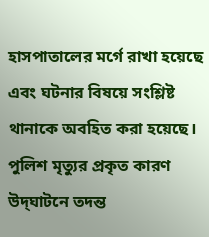হাসপাতালের মর্গে রাখা হয়েছে এবং ঘটনার বিষয়ে সংশ্লিষ্ট থানাকে অবহিত করা হয়েছে। পুলিশ মৃত্যুর প্রকৃত কারণ উদ্‌ঘাটনে তদন্ত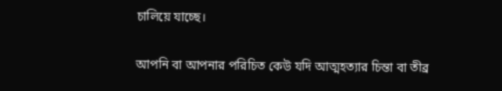চালিয়ে যাচ্ছে।

আপনি বা আপনার পরিচিত কেউ যদি আত্মহত্যার চিন্তা বা তীব্র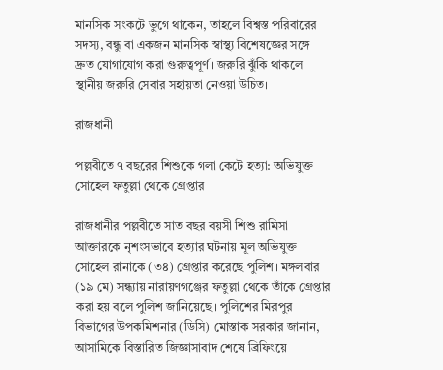মানসিক সংকটে ভুগে থাকেন, তাহলে বিশ্বস্ত পরিবারের সদস্য, বন্ধু বা একজন মানসিক স্বাস্থ্য বিশেষজ্ঞের সঙ্গে দ্রুত যোগাযোগ করা গুরুত্বপূর্ণ। জরুরি ঝুঁকি থাকলে স্থানীয় জরুরি সেবার সহায়তা নেওয়া উচিত।

রাজধানী

পল্লবীতে ৭ বছরের শিশুকে গলা কেটে হত্যা: অভিযুক্ত সোহেল ফতুল্লা থেকে গ্রেপ্তার

রাজধানীর পল্লবীতে সাত বছর বয়সী শিশু রামিসা আক্তারকে নৃশংসভাবে হত্যার ঘটনায় মূল অভিযুক্ত সোহেল রানাকে (৩৪) গ্রেপ্তার করেছে পুলিশ। মঙ্গলবার (১৯ মে) সন্ধ্যায় নারায়ণগঞ্জের ফতুল্লা থেকে তাঁকে গ্রেপ্তার করা হয় বলে পুলিশ জানিয়েছে। পুলিশের মিরপুর বিভাগের উপকমিশনার (ডিসি) মোস্তাক সরকার জানান, আসামিকে বিস্তারিত জিজ্ঞাসাবাদ শেষে ব্রিফিংয়ে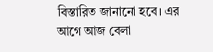বিস্তারিত জানানো হবে। এর আগে আজ বেলা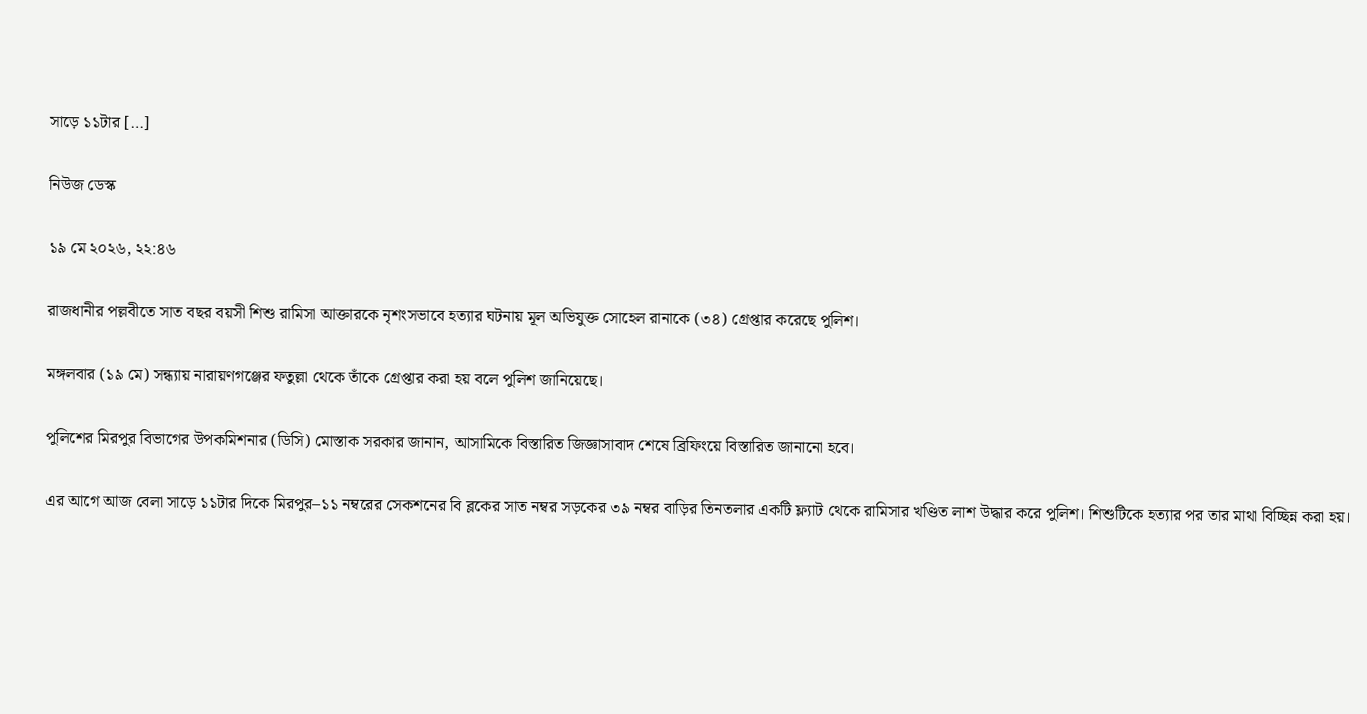সাড়ে ১১টার […]

নিউজ ডেস্ক

১৯ মে ২০২৬, ২২:৪৬

রাজধানীর পল্লবীতে সাত বছর বয়সী শিশু রামিসা আক্তারকে নৃশংসভাবে হত্যার ঘটনায় মূল অভিযুক্ত সোহেল রানাকে (৩৪) গ্রেপ্তার করেছে পুলিশ।

মঙ্গলবার (১৯ মে) সন্ধ্যায় নারায়ণগঞ্জের ফতুল্লা থেকে তাঁকে গ্রেপ্তার করা হয় বলে পুলিশ জানিয়েছে।

পুলিশের মিরপুর বিভাগের উপকমিশনার (ডিসি) মোস্তাক সরকার জানান, আসামিকে বিস্তারিত জিজ্ঞাসাবাদ শেষে ব্রিফিংয়ে বিস্তারিত জানানো হবে।

এর আগে আজ বেলা সাড়ে ১১টার দিকে মিরপুর–১১ নম্বরের সেকশনের বি ব্লকের সাত নম্বর সড়কের ৩৯ নম্বর বাড়ির তিনতলার একটি ফ্ল্যাট থেকে রামিসার খণ্ডিত লাশ উদ্ধার করে পুলিশ। শিশুটিকে হত্যার পর তার মাথা বিচ্ছিন্ন করা হয়।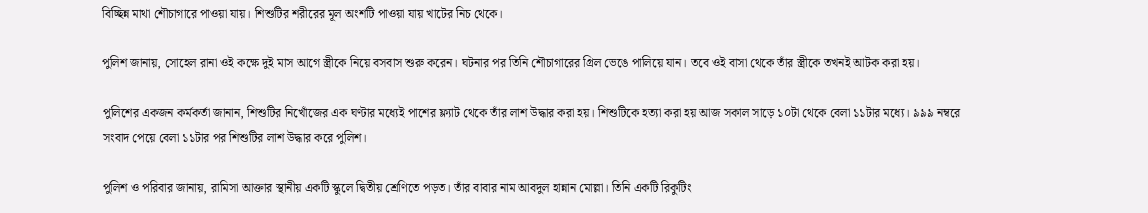বিচ্ছিন্ন মাথা শৌচাগারে পাওয়া যায়। শিশুটির শরীরের মূল অংশটি পাওয়া যায় খাটের নিচ থেকে।

পুলিশ জানায়, সোহেল রানা ওই কক্ষে দুই মাস আগে স্ত্রীকে নিয়ে বসবাস শুরু করেন। ঘটনার পর তিনি শৌচাগারের গ্রিল ভেঙে পালিয়ে যান। তবে ওই বাসা থেকে তাঁর স্ত্রীকে তখনই আটক করা হয়।

পুলিশের একজন কর্মকর্তা জানান, শিশুটির নিখোঁজের এক ঘণ্টার মধ্যেই পাশের ফ্ল্যাট থেকে তাঁর লাশ উদ্ধার করা হয়। শিশুটিকে হত্যা করা হয় আজ সকাল সাড়ে ১০টা থেকে বেলা ১১টার মধ্যে। ৯৯৯ নম্বরে সংবাদ পেয়ে বেলা ১১টার পর শিশুটির লাশ উদ্ধার করে পুলিশ।

পুলিশ ও পরিবার জানায়, রামিসা আক্তার স্থানীয় একটি স্কুলে দ্বিতীয় শ্রেণিতে পড়ত। তাঁর বাবার নাম আবদুল হান্নান মোল্লা। তিনি একটি রিকুটিং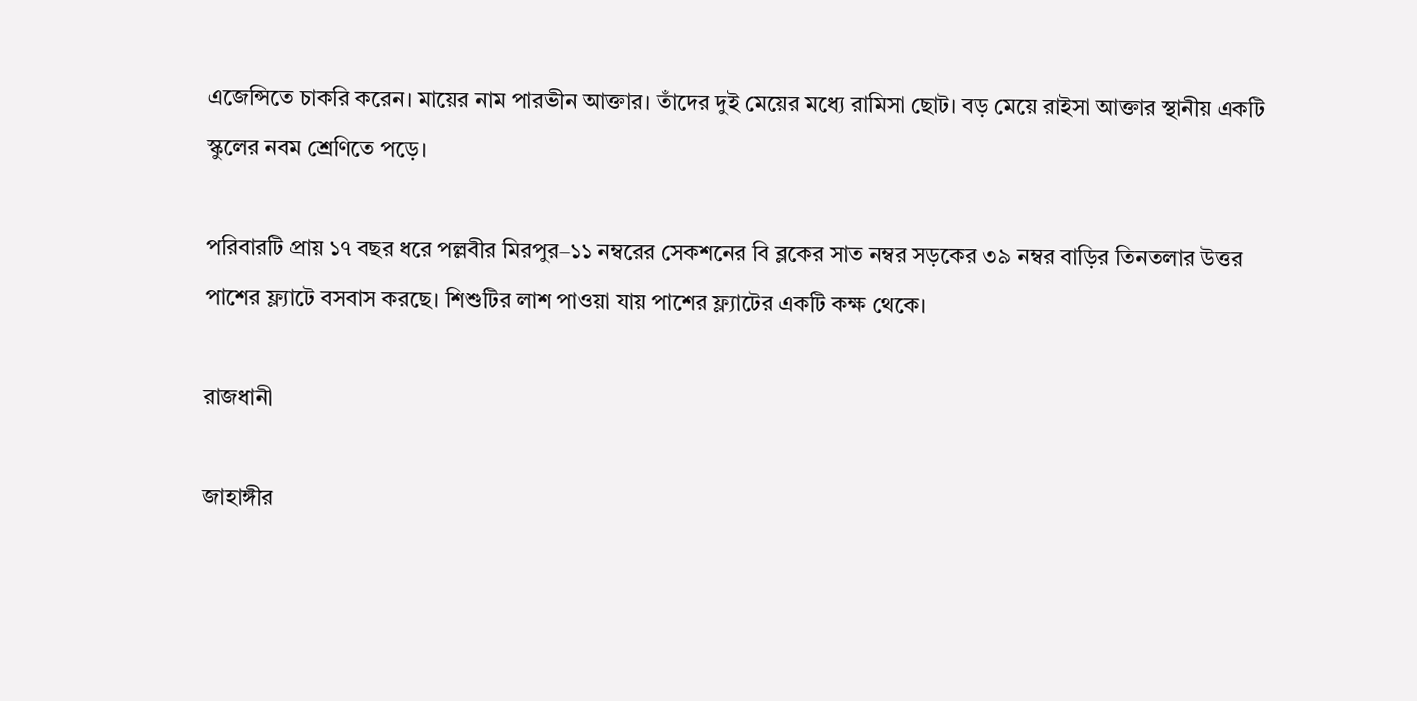এজেন্সিতে চাকরি করেন। মায়ের নাম পারভীন আক্তার। তাঁদের দুই মেয়ের মধ্যে রামিসা ছোট। বড় মেয়ে রাইসা আক্তার স্থানীয় একটি স্কুলের নবম শ্রেণিতে পড়ে।

পরিবারটি প্রায় ১৭ বছর ধরে পল্লবীর মিরপুর–১১ নম্বরের সেকশনের বি ব্লকের সাত নম্বর সড়কের ৩৯ নম্বর বাড়ির তিনতলার উত্তর
পাশের ফ্ল্যাটে বসবাস করছে। শিশুটির লাশ পাওয়া যায় পাশের ফ্ল্যাটের একটি কক্ষ থেকে।

রাজধানী

জাহাঙ্গীর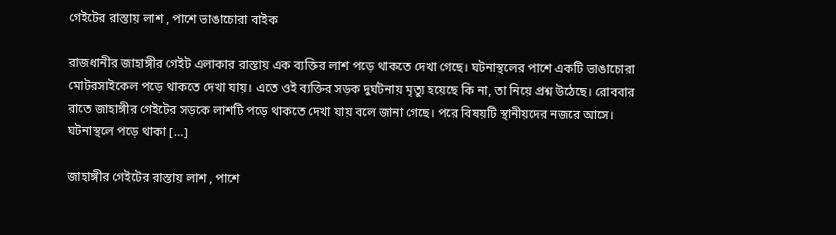গেইটের রাস্তায় লাশ , পাশে ভাঙাচোরা বাইক

রাজধানীর জাহাঙ্গীর গেইট এলাকার রাস্তায় এক ব্যক্তির লাশ পড়ে থাকতে দেখা গেছে। ঘটনাস্থলের পাশে একটি ভাঙাচোরা মোটরসাইকেল পড়ে থাকতে দেখা যায়। এতে ওই ব্যক্তির সড়ক দুর্ঘটনায় মৃত্যু হয়েছে কি না, তা নিয়ে প্রশ্ন উঠেছে। রোববার রাতে জাহাঙ্গীর গেইটের সড়কে লাশটি পড়ে থাকতে দেখা যায় বলে জানা গেছে। পরে বিষয়টি স্থানীয়দের নজরে আসে। ঘটনাস্থলে পড়ে থাকা […]

জাহাঙ্গীর গেইটের রাস্তায় লাশ , পাশে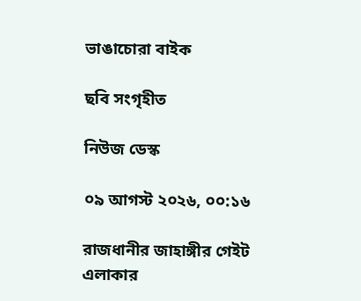ভাঙাচোরা বাইক

ছবি সংগৃহীত

নিউজ ডেস্ক

০৯ আগস্ট ২০২৬, ০০:১৬

রাজধানীর জাহাঙ্গীর গেইট এলাকার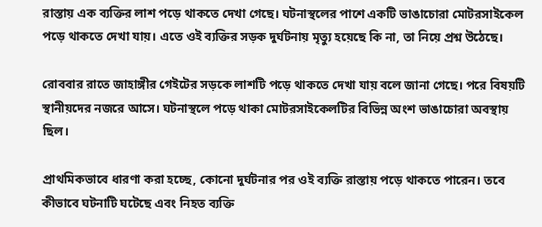রাস্তায় এক ব্যক্তির লাশ পড়ে থাকতে দেখা গেছে। ঘটনাস্থলের পাশে একটি ভাঙাচোরা মোটরসাইকেল পড়ে থাকতে দেখা যায়। এতে ওই ব্যক্তির সড়ক দুর্ঘটনায় মৃত্যু হয়েছে কি না, তা নিয়ে প্রশ্ন উঠেছে।

রোববার রাতে জাহাঙ্গীর গেইটের সড়কে লাশটি পড়ে থাকতে দেখা যায় বলে জানা গেছে। পরে বিষয়টি স্থানীয়দের নজরে আসে। ঘটনাস্থলে পড়ে থাকা মোটরসাইকেলটির বিভিন্ন অংশ ভাঙাচোরা অবস্থায় ছিল।

প্রাথমিকভাবে ধারণা করা হচ্ছে, কোনো দুর্ঘটনার পর ওই ব্যক্তি রাস্তায় পড়ে থাকতে পারেন। তবে কীভাবে ঘটনাটি ঘটেছে এবং নিহত ব্যক্তি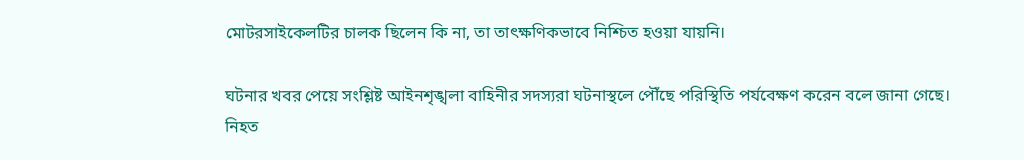মোটরসাইকেলটির চালক ছিলেন কি না, তা তাৎক্ষণিকভাবে নিশ্চিত হওয়া যায়নি।

ঘটনার খবর পেয়ে সংশ্লিষ্ট আইনশৃঙ্খলা বাহিনীর সদস্যরা ঘটনাস্থলে পৌঁছে পরিস্থিতি পর্যবেক্ষণ করেন বলে জানা গেছে। নিহত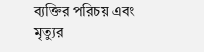ব্যক্তির পরিচয় এবং মৃত্যুর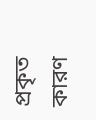প্রকৃত কারণ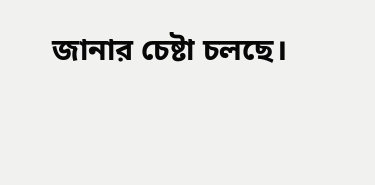জানার চেষ্টা চলছে।